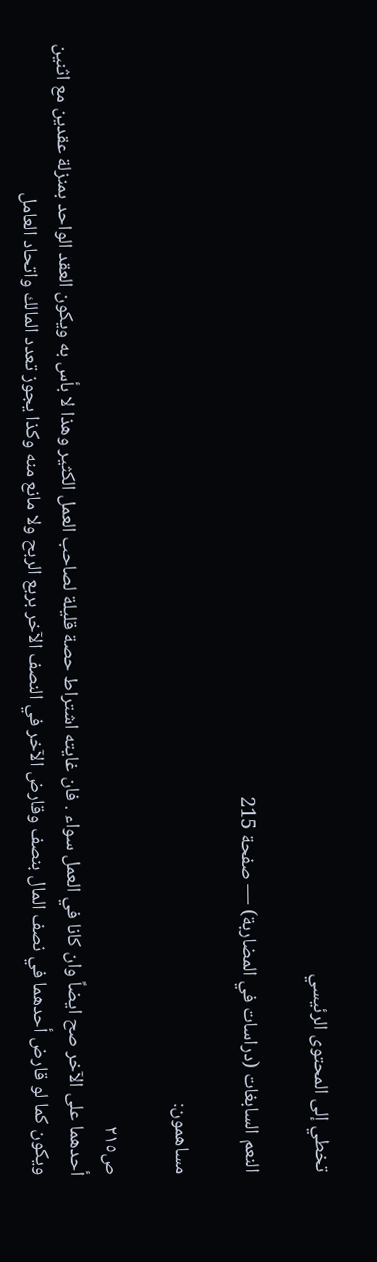تخطي إلى المحتوى الرئيسي

النعم السابغات (دراسات في المضاربة) — صفحة 215

مساهمون:

ص٢١٥
أحدهما على الآخر صح ايضاً وان كانا في العمل سواء . فان غايته اشتراط حصة قليلة لصاحب العمل الكثير وهذا لا بأس به ويكون العقد الواحد بمنزلة عقدين مع اثنين ويكون كما لو قارض أحدهما في نصف المال بنصف وقارض الآخر في النصف الآخر بربع الربح ولا مانع منه وكذا يجوز تعدد المالك واتحاد العامل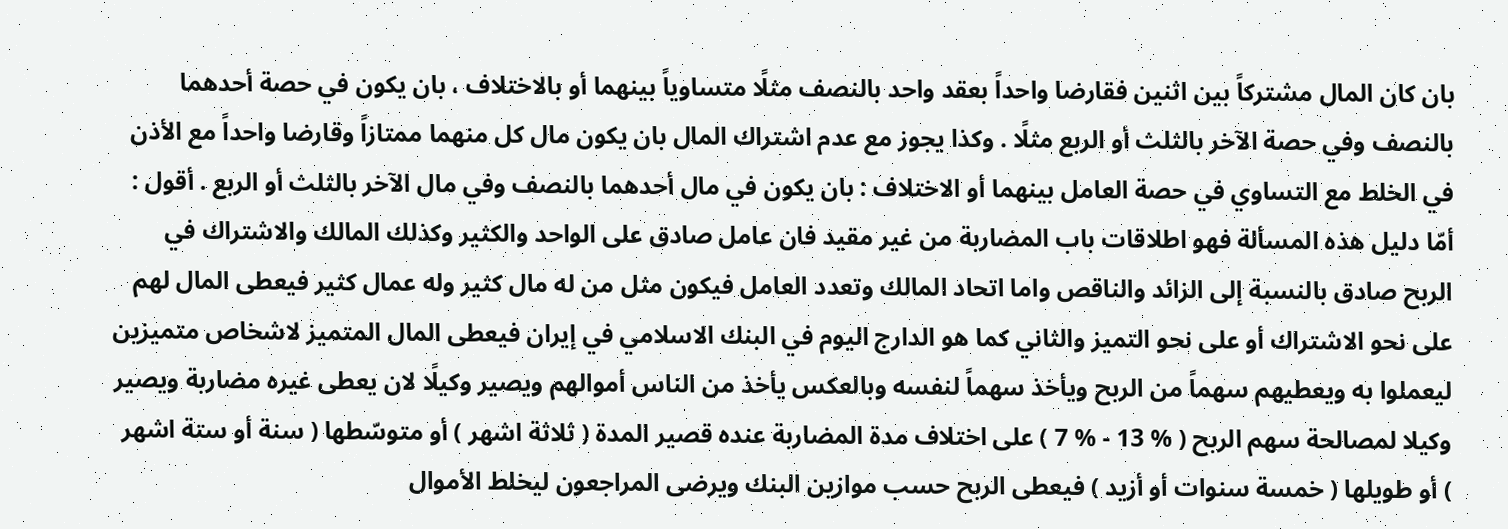بان كان المال مشتركاً بين اثنين فقارضا واحداً بعقد واحد بالنصف مثلًا متساوياً بينهما أو بالاختلاف ، بان يكون في حصة أحدهما بالنصف وفي حصة الآخر بالثلث أو الربع مثلًا . وكذا يجوز مع عدم اشتراك المال بان يكون مال كل منهما ممتازاً وقارضا واحداً مع الأذن في الخلط مع التساوي في حصة العامل بينهما أو الاختلاف : بان يكون في مال أحدهما بالنصف وفي مال الآخر بالثلث أو الربع . أقول : أمّا دليل هذه المسألة فهو اطلاقات باب المضاربة من غير مقيد فان عامل صادق على الواحد والكثير وكذلك المالك والاشتراك في الربح صادق بالنسبة إلى الزائد والناقص واما اتحاد المالك وتعدد العامل فيكون مثل من له مال كثير وله عمال كثير فيعطى المال لهم على نحو الاشتراك أو على نحو التميز والثاني كما هو الدارج اليوم في البنك الاسلامي في إيران فيعطى المال المتميز لاشخاص متميزين ليعملوا به ويعطيهم سهماً من الربح ويأخذ سهماً لنفسه وبالعكس يأخذ من الناس أموالهم ويصير وكيلًا لان يعطى غيره مضاربة ويصير وكيلا لمصالحة سهم الربح ( % 13 - % 7 ) على اختلاف مدة المضاربة عنده قصير المدة ( ثلاثة اشهر ) أو متوسّطها ( سنة أو ستة اشهر ) أو طويلها ( خمسة سنوات أو أزيد ) فيعطى الربح حسب موازين البنك ويرضى المراجعون ليخلط الأموال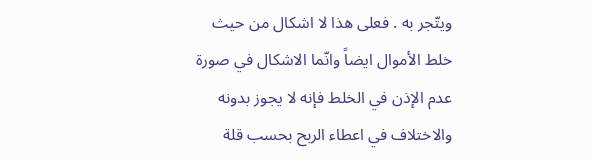ويتّجر به . فعلى هذا لا اشكال من حيث خلط الأموال ايضاً وانّما الاشكال في صورة عدم الإذن في الخلط فإنه لا يجوز بدونه والاختلاف في اعطاء الربح بحسب قلة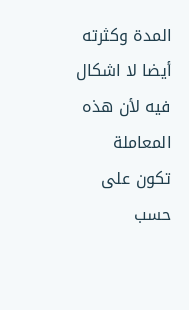المدة وكثرته أيضا لا اشكال فيه لأن هذه المعاملة تكون على حسب